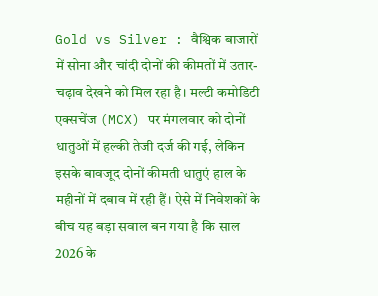Gold vs Silver : वैश्विक बाजारों में सोना और चांदी दोनों की कीमतों में उतार-चढ़ाव देखने को मिल रहा है। मल्टी कमोडिटी एक्सचेंज (MCX) पर मंगलवार को दोनों धातुओं में हल्की तेजी दर्ज की गई, लेकिन इसके बावजूद दोनों कीमती धातुएं हाल के महीनों में दबाव में रही हैं। ऐसे में निवेशकों के बीच यह बड़ा सवाल बन गया है कि साल 2026 के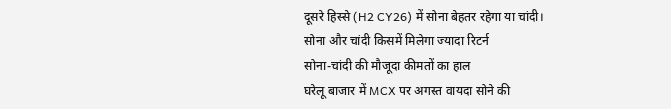दूसरे हिस्से (H2 CY26) में सोना बेहतर रहेगा या चांदी।
सोना और चांदी किसमें मिलेगा ज्यादा रिटर्न
सोना-चांदी की मौजूदा कीमतों का हाल
घरेलू बाजार में MCX पर अगस्त वायदा सोने की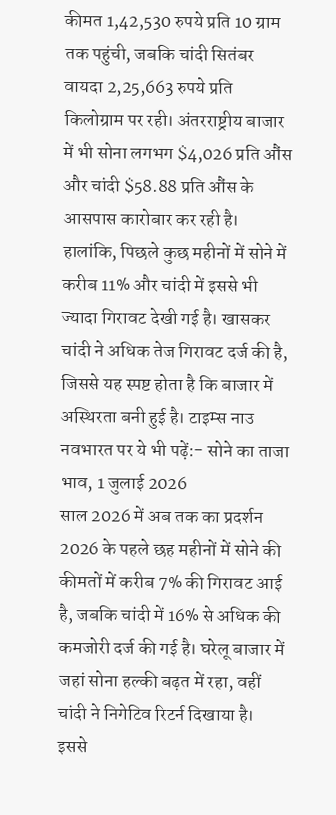कीमत 1,42,530 रुपये प्रति 10 ग्राम तक पहुंची, जबकि चांदी सितंबर वायदा 2,25,663 रुपये प्रति किलोग्राम पर रही। अंतरराष्ट्रीय बाजार में भी सोना लगभग $4,026 प्रति औंस और चांदी $58.88 प्रति औंस के आसपास कारोबार कर रही है। हालांकि, पिछले कुछ महीनों में सोने में करीब 11% और चांदी में इससे भी ज्यादा गिरावट देखी गई है। खासकर चांदी ने अधिक तेज गिरावट दर्ज की है, जिससे यह स्पष्ट होता है कि बाजार में अस्थिरता बनी हुई है। टाइम्स नाउ नवभारत पर ये भी पढ़ें:- सोने का ताजा भाव, 1 जुलाई 2026
साल 2026 में अब तक का प्रदर्शन
2026 के पहले छह महीनों में सोने की कीमतों में करीब 7% की गिरावट आई है, जबकि चांदी में 16% से अधिक की कमजोरी दर्ज की गई है। घरेलू बाजार में जहां सोना हल्की बढ़त में रहा, वहीं चांदी ने निगेटिव रिटर्न दिखाया है। इससे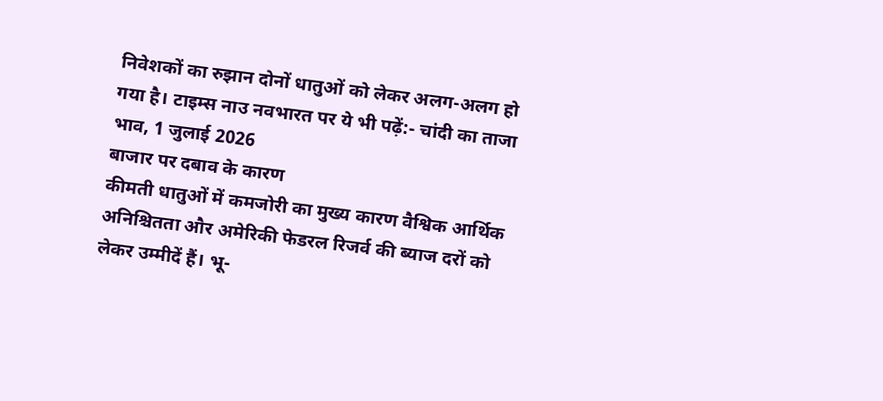निवेशकों का रुझान दोनों धातुओं को लेकर अलग-अलग हो गया है। टाइम्स नाउ नवभारत पर ये भी पढ़ें:- चांदी का ताजा भाव, 1 जुलाई 2026
बाजार पर दबाव के कारण
कीमती धातुओं में कमजोरी का मुख्य कारण वैश्विक आर्थिक अनिश्चितता और अमेरिकी फेडरल रिजर्व की ब्याज दरों को लेकर उम्मीदें हैं। भू-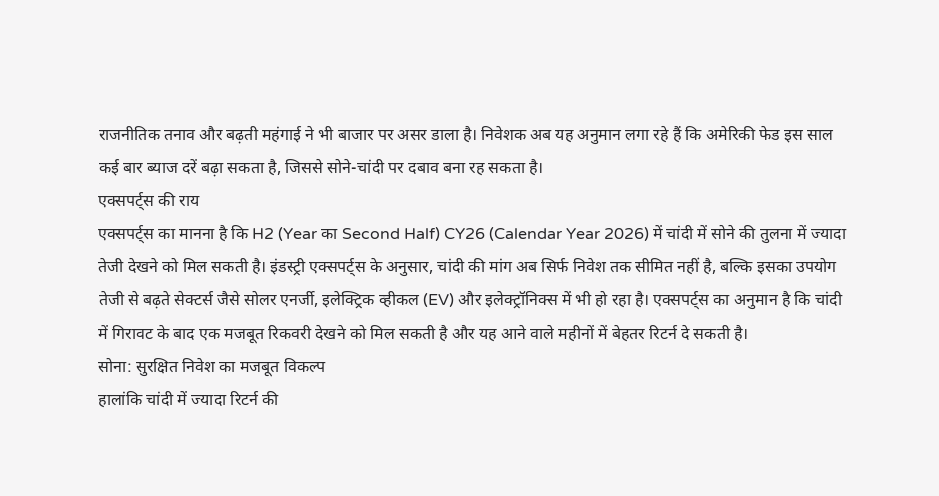राजनीतिक तनाव और बढ़ती महंगाई ने भी बाजार पर असर डाला है। निवेशक अब यह अनुमान लगा रहे हैं कि अमेरिकी फेड इस साल कई बार ब्याज दरें बढ़ा सकता है, जिससे सोने-चांदी पर दबाव बना रह सकता है।
एक्सपर्ट्स की राय
एक्सपर्ट्स का मानना है कि H2 (Year का Second Half) CY26 (Calendar Year 2026) में चांदी में सोने की तुलना में ज्यादा तेजी देखने को मिल सकती है। इंडस्ट्री एक्सपर्ट्स के अनुसार, चांदी की मांग अब सिर्फ निवेश तक सीमित नहीं है, बल्कि इसका उपयोग तेजी से बढ़ते सेक्टर्स जैसे सोलर एनर्जी, इलेक्ट्रिक व्हीकल (EV) और इलेक्ट्रॉनिक्स में भी हो रहा है। एक्सपर्ट्स का अनुमान है कि चांदी में गिरावट के बाद एक मजबूत रिकवरी देखने को मिल सकती है और यह आने वाले महीनों में बेहतर रिटर्न दे सकती है।
सोना: सुरक्षित निवेश का मजबूत विकल्प
हालांकि चांदी में ज्यादा रिटर्न की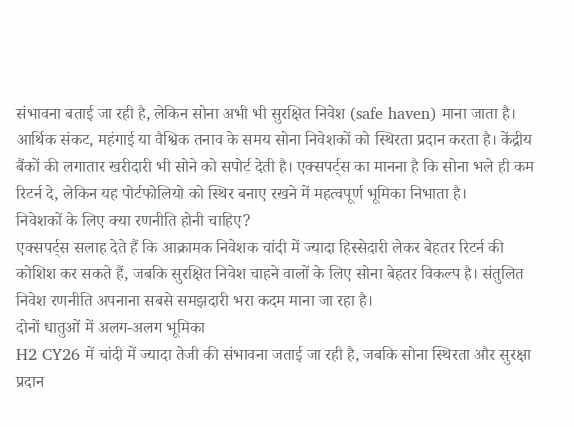संभावना बताई जा रही है, लेकिन सोना अभी भी सुरक्षित निवेश (safe haven) माना जाता है। आर्थिक संकट, महंगाई या वैश्विक तनाव के समय सोना निवेशकों को स्थिरता प्रदान करता है। केंद्रीय बैंकों की लगातार खरीदारी भी सोने को सपोर्ट देती है। एक्सपर्ट्स का मानना है कि सोना भले ही कम रिटर्न दे, लेकिन यह पोर्टफोलियो को स्थिर बनाए रखने में महत्वपूर्ण भूमिका निभाता है।
निवेशकों के लिए क्या रणनीति होनी चाहिए?
एक्सपर्ट्स सलाह देते हैं कि आक्रामक निवेशक चांदी में ज्यादा हिस्सेदारी लेकर बेहतर रिटर्न की कोशिश कर सकते हैं, जबकि सुरक्षित निवेश चाहने वालों के लिए सोना बेहतर विकल्प है। संतुलित निवेश रणनीति अपनाना सबसे समझदारी भरा कदम माना जा रहा है।
दोनों धातुओं में अलग-अलग भूमिका
H2 CY26 में चांदी में ज्यादा तेजी की संभावना जताई जा रही है, जबकि सोना स्थिरता और सुरक्षा प्रदान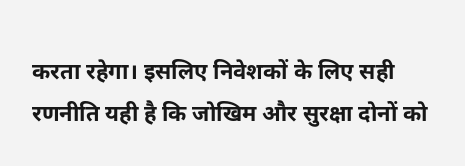करता रहेगा। इसलिए निवेशकों के लिए सही रणनीति यही है कि जोखिम और सुरक्षा दोनों को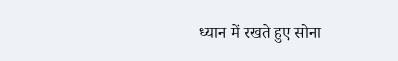ध्यान में रखते हुए सोना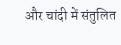और चांदी में संतुलित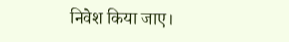निवेश किया जाए।